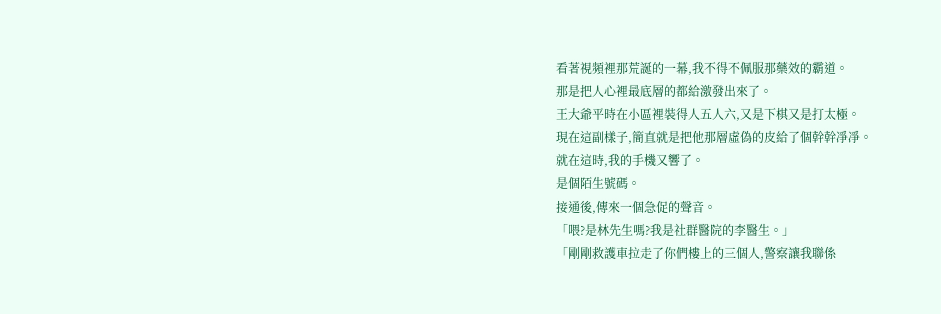看著視頻裡那荒誕的一幕,我不得不佩服那藥效的霸道。
那是把人心裡最底層的都給激發出來了。
王大爺平時在小區裡裝得人五人六,又是下棋又是打太極。
現在這副樣子,簡直就是把他那層虛偽的皮給了個幹幹凈凈。
就在這時,我的手機又響了。
是個陌生號碼。
接通後,傳來一個急促的聲音。
「喂?是林先生嗎?我是社群醫院的李醫生。」
「剛剛救護車拉走了你們樓上的三個人,警察讓我聯係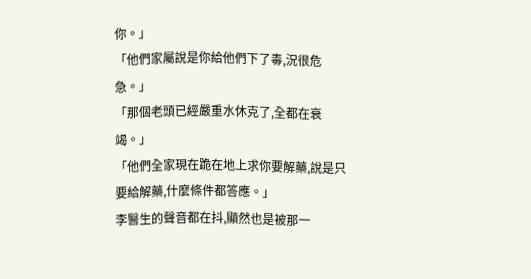你。」
「他們家屬說是你給他們下了毒,況很危急。」
「那個老頭已經嚴重水休克了,全都在衰竭。」
「他們全家現在跪在地上求你要解藥,說是只要給解藥,什麼條件都答應。」
李醫生的聲音都在抖,顯然也是被那一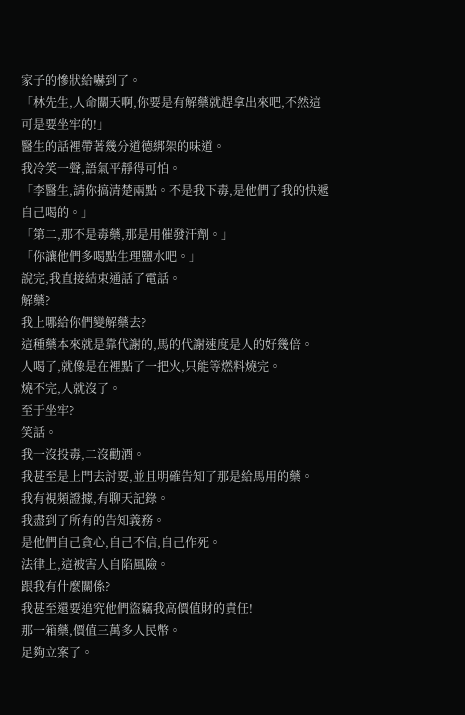家子的慘狀給嚇到了。
「林先生,人命關天啊,你要是有解藥就趕拿出來吧,不然這可是要坐牢的!」
醫生的話裡帶著幾分道德綁架的味道。
我冷笑一聲,語氣平靜得可怕。
「李醫生,請你搞清楚兩點。不是我下毒,是他們了我的快遞自己喝的。」
「第二,那不是毒藥,那是用催發汗劑。」
「你讓他們多喝點生理鹽水吧。」
說完,我直接結束通話了電話。
解藥?
我上哪給你們變解藥去?
這種藥本來就是靠代謝的,馬的代謝速度是人的好幾倍。
人喝了,就像是在裡點了一把火,只能等燃料燒完。
燒不完,人就沒了。
至于坐牢?
笑話。
我一沒投毒,二沒勸酒。
我甚至是上門去討要,並且明確告知了那是給馬用的藥。
我有視頻證據,有聊天記錄。
我盡到了所有的告知義務。
是他們自己貪心,自己不信,自己作死。
法律上,這被害人自陷風險。
跟我有什麼關係?
我甚至還要追究他們盜竊我高價值財的責任!
那一箱藥,價值三萬多人民幣。
足夠立案了。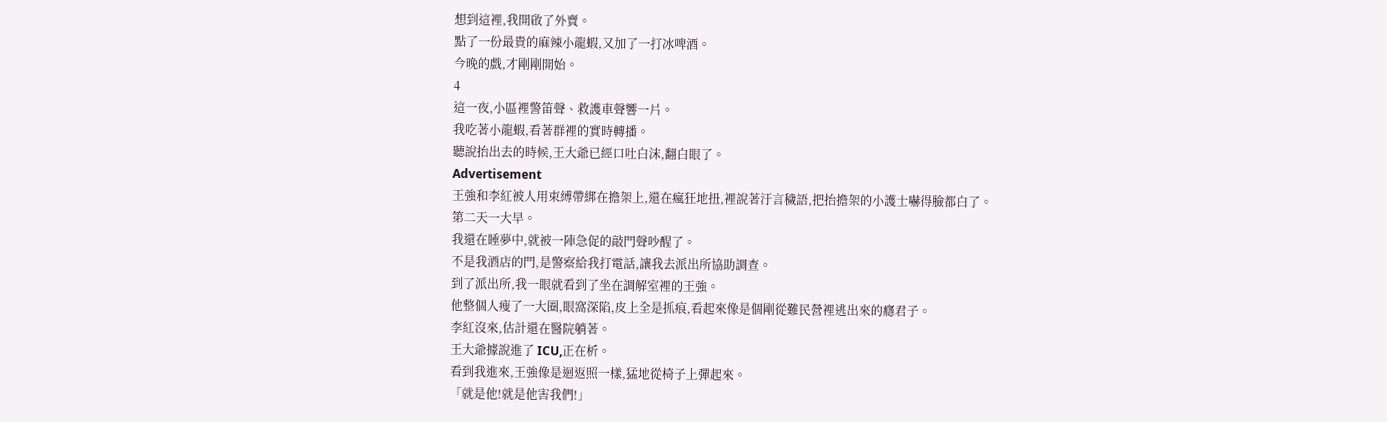想到這裡,我開啟了外賣。
點了一份最貴的麻辣小龍蝦,又加了一打冰啤酒。
今晚的戲,才剛剛開始。
4
這一夜,小區裡警笛聲、救護車聲響一片。
我吃著小龍蝦,看著群裡的實時轉播。
聽說抬出去的時候,王大爺已經口吐白沫,翻白眼了。
Advertisement
王強和李紅被人用束縛帶綁在擔架上,還在瘋狂地扭,裡說著汙言穢語,把抬擔架的小護士嚇得臉都白了。
第二天一大早。
我還在睡夢中,就被一陣急促的敲門聲吵醒了。
不是我酒店的門,是警察給我打電話,讓我去派出所協助調查。
到了派出所,我一眼就看到了坐在調解室裡的王強。
他整個人瘦了一大圈,眼窩深陷,皮上全是抓痕,看起來像是個剛從難民營裡逃出來的癮君子。
李紅沒來,估計還在醫院躺著。
王大爺據說進了 ICU,正在析。
看到我進來,王強像是迴返照一樣,猛地從椅子上彈起來。
「就是他!就是他害我們!」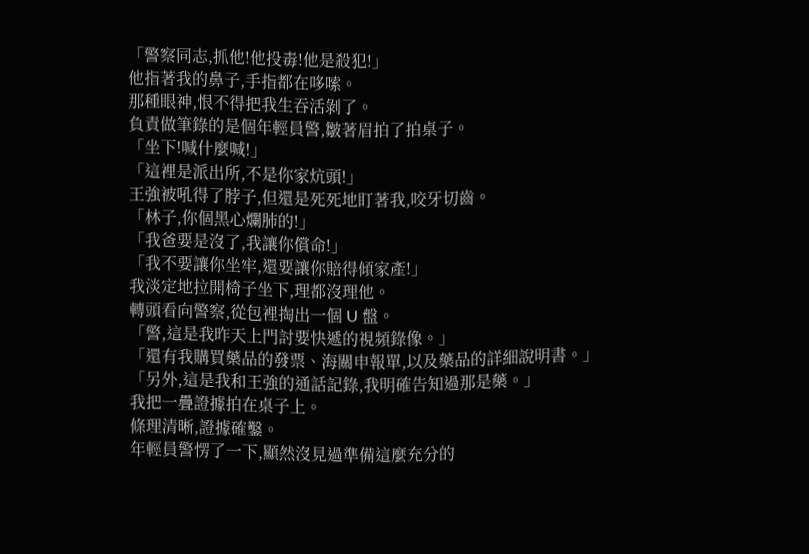「警察同志,抓他!他投毒!他是殺犯!」
他指著我的鼻子,手指都在哆嗦。
那種眼神,恨不得把我生吞活剝了。
負責做筆錄的是個年輕員警,皺著眉拍了拍桌子。
「坐下!喊什麼喊!」
「這裡是派出所,不是你家炕頭!」
王強被吼得了脖子,但還是死死地盯著我,咬牙切齒。
「林子,你個黑心爛肺的!」
「我爸要是沒了,我讓你償命!」
「我不要讓你坐牢,還要讓你賠得傾家產!」
我淡定地拉開椅子坐下,理都沒理他。
轉頭看向警察,從包裡掏出一個 U 盤。
「警,這是我昨天上門討要快遞的視頻錄像。」
「還有我購買藥品的發票、海關申報單,以及藥品的詳細說明書。」
「另外,這是我和王強的通話記錄,我明確告知過那是藥。」
我把一疊證據拍在桌子上。
條理清晰,證據確鑿。
年輕員警愣了一下,顯然沒見過準備這麼充分的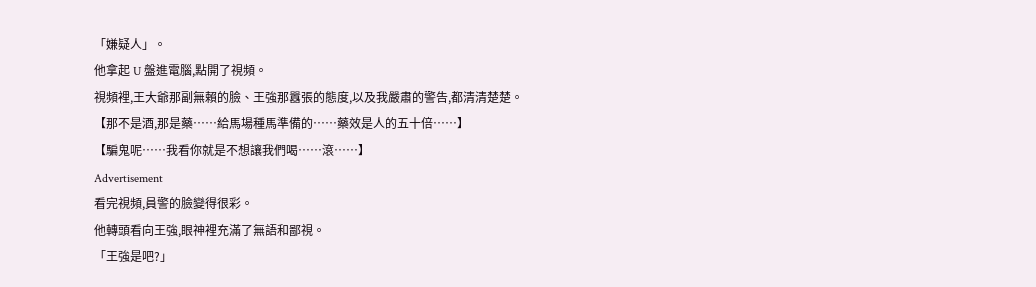「嫌疑人」。
他拿起 U 盤進電腦,點開了視頻。
視頻裡,王大爺那副無賴的臉、王強那囂張的態度,以及我嚴肅的警告,都清清楚楚。
【那不是酒,那是藥……給馬場種馬準備的……藥效是人的五十倍……】
【騙鬼呢……我看你就是不想讓我們喝……滾……】
Advertisement
看完視頻,員警的臉變得很彩。
他轉頭看向王強,眼神裡充滿了無語和鄙視。
「王強是吧?」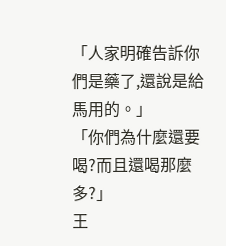「人家明確告訴你們是藥了,還說是給馬用的。」
「你們為什麼還要喝?而且還喝那麼多?」
王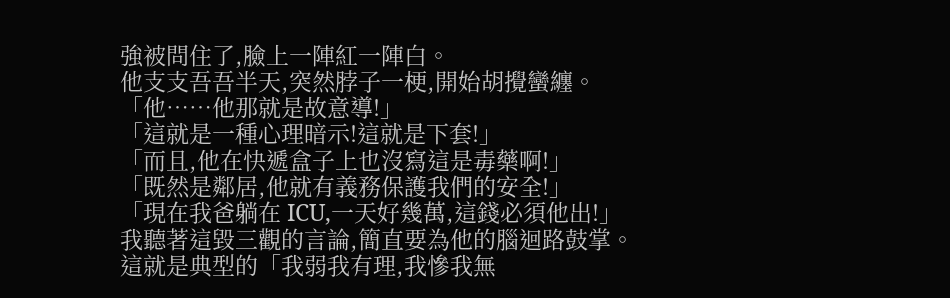強被問住了,臉上一陣紅一陣白。
他支支吾吾半天,突然脖子一梗,開始胡攪蠻纏。
「他……他那就是故意導!」
「這就是一種心理暗示!這就是下套!」
「而且,他在快遞盒子上也沒寫這是毒藥啊!」
「既然是鄰居,他就有義務保護我們的安全!」
「現在我爸躺在 ICU,一天好幾萬,這錢必須他出!」
我聽著這毀三觀的言論,簡直要為他的腦迴路鼓掌。
這就是典型的「我弱我有理,我慘我無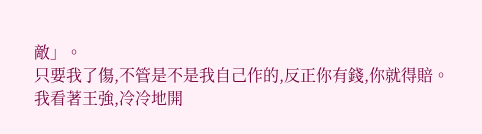敵」。
只要我了傷,不管是不是我自己作的,反正你有錢,你就得賠。
我看著王強,冷冷地開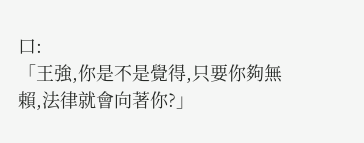口:
「王強,你是不是覺得,只要你夠無賴,法律就會向著你?」